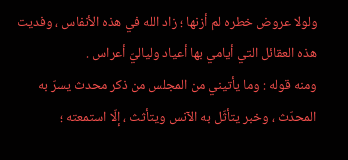ولولا عروض خطره لم أزنها ؛ زاد الله في هذه الأنفاس ، وفديت هذه العقائل التي أيامي بها أعياد ولياليّ أعراس .
ومنه قوله : وما يأتيني من المجلس من ذكر محدث يسرّ به المحدّث ، وخبر يتأثّل به الآنس ويتأثث ، إلّا استمعته ؛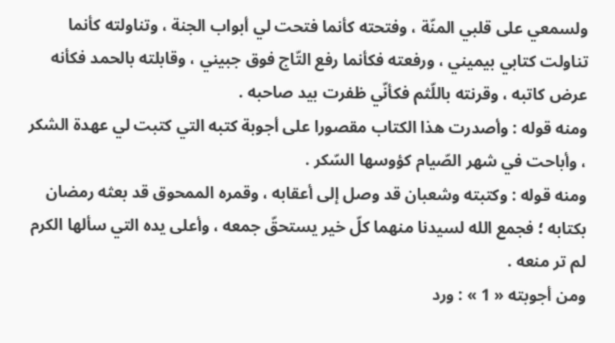ولسمعي على قلبي المنّة ، وفتحته كأنما فتحت لي أبواب الجنة ، وتناولته كأنما تناولت كتابي بيميني ، ورفعته فكأنما رفع التّاج فوق جبيني ، وقابلته بالحمد فكأنه عرض كاتبه ، وقرنته باللّثم فكأنّي ظفرت بيد صاحبه .
ومنه قوله : وأصدرت هذا الكتاب مقصورا على أجوبة كتبه التي كتبت لي عهدة الشكر ، وأباحت في شهر الصّيام كؤوسها السّكر .
ومنه قوله : وكتبته وشعبان قد وصل إلى أعقابه ، وقمره الممحوق قد بعثه رمضان بكتابه ؛ فجمع الله لسيدنا منهما كلّ خير يستحقّ جمعه ، وأعلى يده التي سألها الكرم لم تر منعه .
ومن أجوبته « 1 » : ورد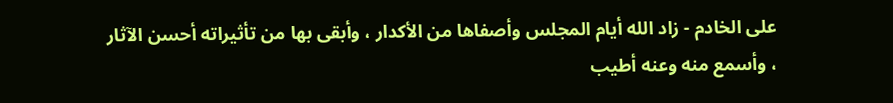على الخادم - زاد الله أيام المجلس وأصفاها من الأكدار ، وأبقى بها من تأثيراته أحسن الآثار ، وأسمع منه وعنه أطيب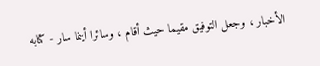الأخبار ، وجعل التوفيق مقيما حيث أقام ، وسائرا أينما سار - كتابه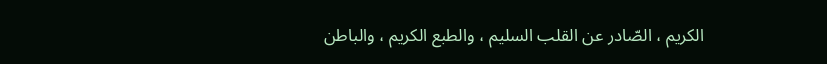الكريم ، الصّادر عن القلب السليم ، والطبع الكريم ، والباطن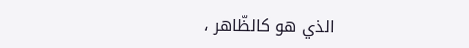الذي هو كالظّاهر ،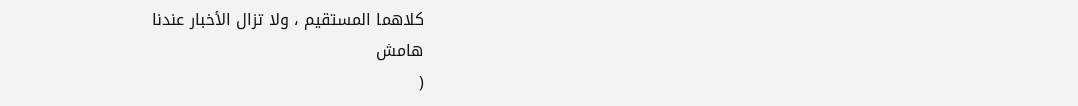كلاهما المستقيم ، ولا تزال الأخبار عندنا
هامش
(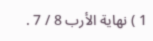1 ) نهاية الأرب 8 / 7 .